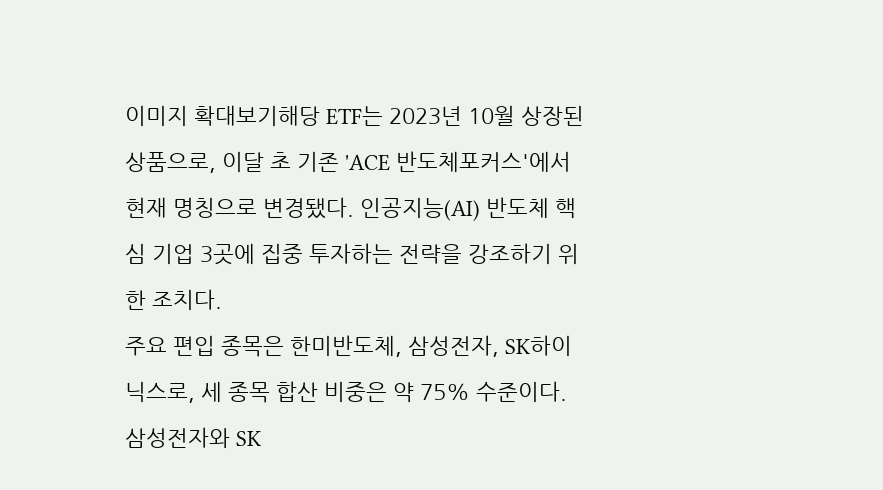이미지 확대보기해당 ETF는 2023년 10월 상장된 상품으로, 이달 초 기존 'ACE 반도체포커스'에서 현재 명칭으로 변경됐다. 인공지능(AI) 반도체 핵심 기업 3곳에 집중 투자하는 전략을 강조하기 위한 조치다.
주요 편입 종목은 한미반도체, 삼성전자, SK하이닉스로, 세 종목 합산 비중은 약 75% 수준이다. 삼성전자와 SK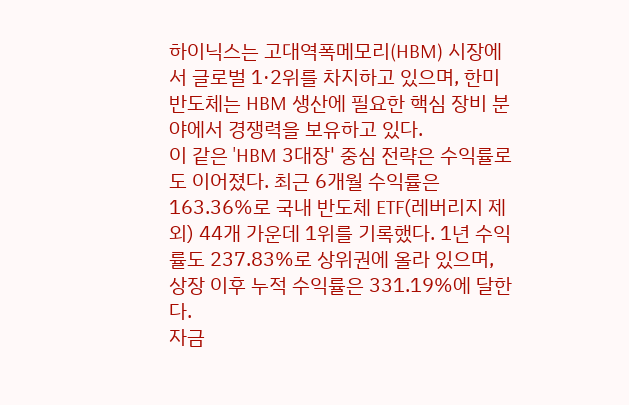하이닉스는 고대역폭메모리(HBM) 시장에서 글로벌 1·2위를 차지하고 있으며, 한미반도체는 HBM 생산에 필요한 핵심 장비 분야에서 경쟁력을 보유하고 있다.
이 같은 'HBM 3대장' 중심 전략은 수익률로도 이어졌다. 최근 6개월 수익률은 163.36%로 국내 반도체 ETF(레버리지 제외) 44개 가운데 1위를 기록했다. 1년 수익률도 237.83%로 상위권에 올라 있으며, 상장 이후 누적 수익률은 331.19%에 달한다.
자금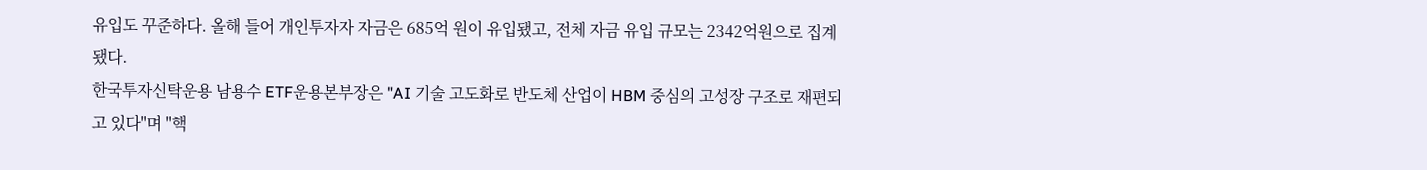유입도 꾸준하다. 올해 들어 개인투자자 자금은 685억 원이 유입됐고, 전체 자금 유입 규모는 2342억원으로 집계됐다.
한국투자신탁운용 남용수 ETF운용본부장은 "AI 기술 고도화로 반도체 산업이 HBM 중심의 고성장 구조로 재편되고 있다"며 "핵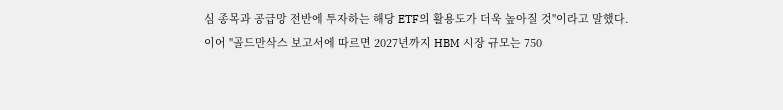심 종목과 공급망 전반에 투자하는 해당 ETF의 활용도가 더욱 높아질 것"이라고 말했다.
이어 "골드만삭스 보고서에 따르면 2027년까지 HBM 시장 규모는 750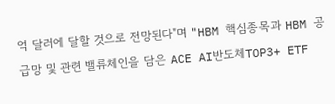억 달러에 달할 것으로 전망된다"며 "HBM 핵심종목과 HBM 공급망 및 관련 밸류체인을 담은 ACE AI반도체TOP3+ ETF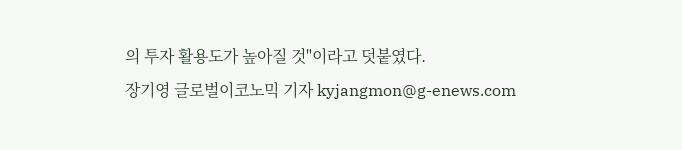의 투자 활용도가 높아질 것"이라고 덧붙였다.
장기영 글로벌이코노믹 기자 kyjangmon@g-enews.com